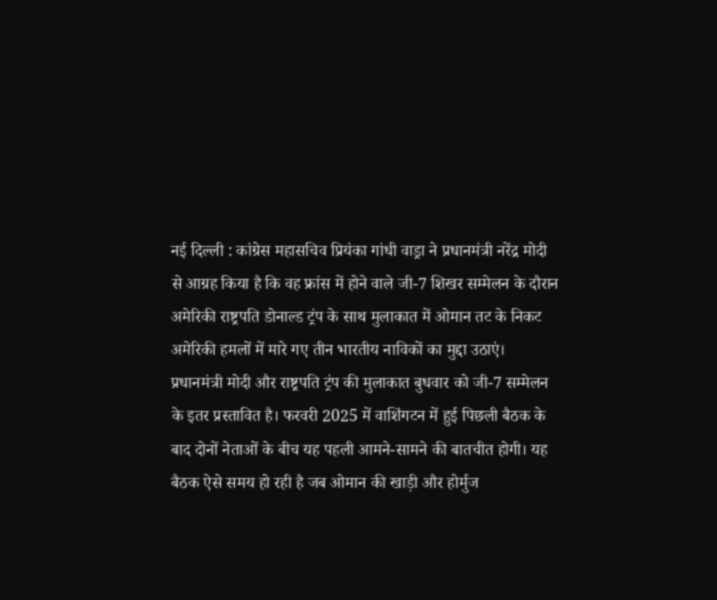नई दिल्ली : कांग्रेस महासचिव प्रियंका गांधी वाड्रा ने प्रधानमंत्री नरेंद्र मोदी से आग्रह किया है कि वह फ्रांस में होने वाले जी-7 शिखर सम्मेलन के दौरान अमेरिकी राष्ट्रपति डोनाल्ड ट्रंप के साथ मुलाकात में ओमान तट के निकट अमेरिकी हमलों में मारे गए तीन भारतीय नाविकों का मुद्दा उठाएं।
प्रधानमंत्री मोदी और राष्ट्रपति ट्रंप की मुलाकात बुधवार को जी-7 सम्मेलन के इतर प्रस्तावित है। फरवरी 2025 में वाशिंगटन में हुई पिछली बैठक के बाद दोनों नेताओं के बीच यह पहली आमने-सामने की बातचीत होगी। यह बैठक ऐसे समय हो रही है जब ओमान की खाड़ी और होर्मुज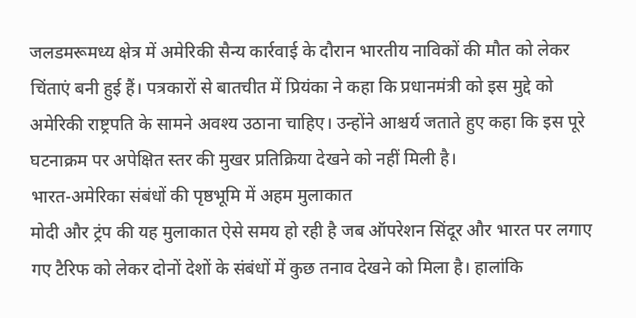जलडमरूमध्य क्षेत्र में अमेरिकी सैन्य कार्रवाई के दौरान भारतीय नाविकों की मौत को लेकर चिंताएं बनी हुई हैं। पत्रकारों से बातचीत में प्रियंका ने कहा कि प्रधानमंत्री को इस मुद्दे को अमेरिकी राष्ट्रपति के सामने अवश्य उठाना चाहिए। उन्होंने आश्चर्य जताते हुए कहा कि इस पूरे घटनाक्रम पर अपेक्षित स्तर की मुखर प्रतिक्रिया देखने को नहीं मिली है।
भारत-अमेरिका संबंधों की पृष्ठभूमि में अहम मुलाकात
मोदी और ट्रंप की यह मुलाकात ऐसे समय हो रही है जब ऑपरेशन सिंदूर और भारत पर लगाए गए टैरिफ को लेकर दोनों देशों के संबंधों में कुछ तनाव देखने को मिला है। हालांकि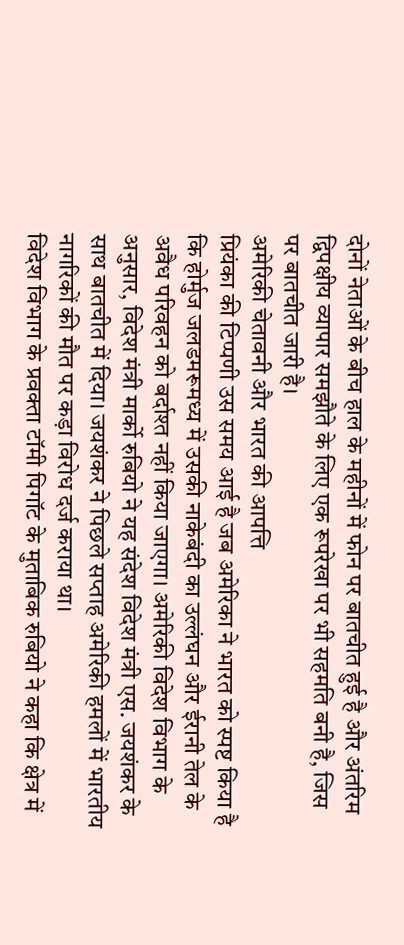दोनों नेताओं के बीच हाल के महीनों में फोन पर बातचीत हुई है और अंतरिम द्विपक्षीय व्यापार समझौते के लिए एक रूपरेखा पर भी सहमति बनी है, जिस पर बातचीत जारी है।
अमेरिकी चेतावनी और भारत की आपत्ति
प्रियंका की टिप्पणी उस समय आई है जब अमेरिका ने भारत को स्पष्ट किया है कि होर्मुज जलडमरूमध्य में उसकी नाकेबंदी का उल्लंघन और ईरानी तेल के अवैध परिवहन को बर्दाश्त नहीं किया जाएगा। अमेरिकी विदेश विभाग के अनुसार, विदेश मंत्री मार्को रुबियो ने यह संदेश विदेश मंत्री एस. जयशंकर के साथ बातचीत में दिया। जयशंकर ने पिछले सप्ताह अमेरिकी हमलों में भारतीय नागरिकों की मौत पर कड़ा विरोध दर्ज कराया था।
विदेश विभाग के प्रवक्ता टॉमी पिगॉट के मुताबिक रुबियो ने कहा कि क्षेत्र में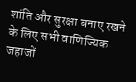शांति और सुरक्षा बनाए रखने के लिए सभी वाणिज्यिक जहाजों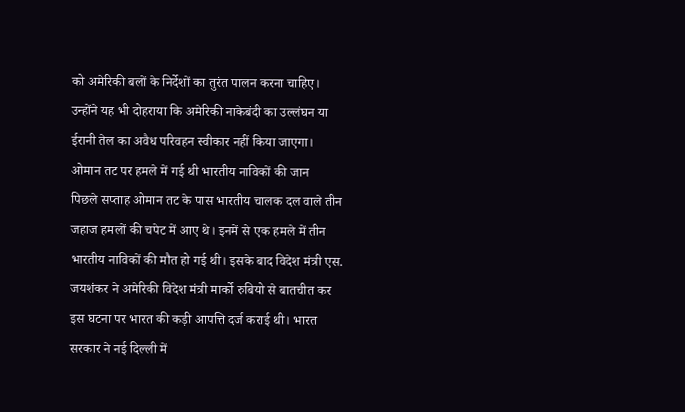को अमेरिकी बलों के निर्देशों का तुरंत पालन करना चाहिए। उन्होंने यह भी दोहराया कि अमेरिकी नाकेबंदी का उल्लंघन या ईरानी तेल का अवैध परिवहन स्वीकार नहीं किया जाएगा।
ओमान तट पर हमले में गई थी भारतीय नाविकों की जान
पिछले सप्ताह ओमान तट के पास भारतीय चालक दल वाले तीन जहाज हमलों की चपेट में आए थे। इनमें से एक हमले में तीन भारतीय नाविकों की मौत हो गई थी। इसके बाद विदेश मंत्री एस. जयशंकर ने अमेरिकी विदेश मंत्री मार्को रुबियो से बातचीत कर इस घटना पर भारत की कड़ी आपत्ति दर्ज कराई थी। भारत सरकार ने नई दिल्ली में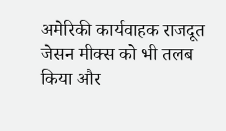अमेरिकी कार्यवाहक राजदूत जेसन मीक्स को भी तलब किया और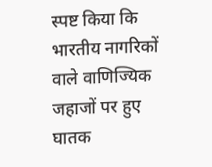स्पष्ट किया कि भारतीय नागरिकों वाले वाणिज्यिक जहाजों पर हुए घातक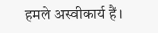हमले अस्वीकार्य हैं।